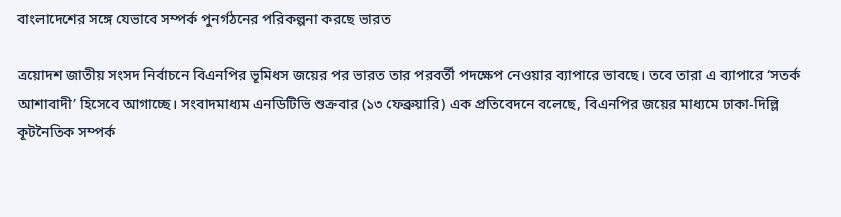বাংলাদেশের সঙ্গে যেভাবে সম্পর্ক পুনর্গঠনের পরিকল্পনা করছে ভারত

ত্রয়োদশ জাতীয় সংসদ নির্বাচনে বিএনপির ভূমিধস জয়ের পর ভারত তার পরবর্তী পদক্ষেপ নেওয়ার ব্যাপারে ভাবছে। তবে তারা এ ব্যাপারে ‘সতর্ক আশাবাদী’ হিসেবে আগাচ্ছে। সংবাদমাধ্যম এনডিটিভি শুক্রবার (১৩ ফেব্রুয়ারি) এক প্রতিবেদনে বলেছে, বিএনপির জয়ের মাধ্যমে ঢাকা-দিল্লি কূটনৈতিক সম্পর্ক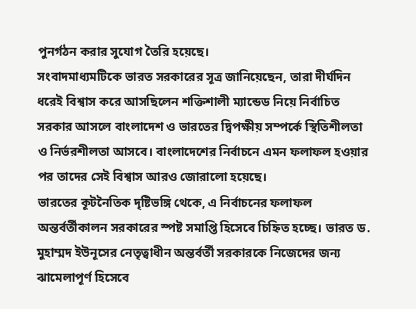পুনর্গঠন করার সুযোগ তৈরি হয়েছে।
সংবাদমাধ্যমটিকে ভারত সরকারের সূত্র জানিয়েছেন, তারা দীর্ঘদিন ধরেই বিশ্বাস করে আসছিলেন শক্তিশালী ম্যান্ডেড নিয়ে নির্বাচিত সরকার আসলে বাংলাদেশ ও ভারতের দ্বিপক্ষীয় সম্পর্কে স্থিতিশীলতা ও নির্ভরশীলতা আসবে। বাংলাদেশের নির্বাচনে এমন ফলাফল হওয়ার পর তাদের সেই বিশ্বাস আরও জোরালো হয়েছে।
ভারতের কূটনৈতিক দৃষ্টিভঙ্গি থেকে, এ নির্বাচনের ফলাফল অন্তর্বর্তীকালন সরকারের স্পষ্ট সমাপ্তি হিসেবে চিহ্নিত হচ্ছে। ভারত ড. মুহাম্মদ ইউনূসের নেতৃত্বাধীন অন্তর্বর্তী সরকারকে নিজেদের জন্য ঝামেলাপূর্ণ হিসেবে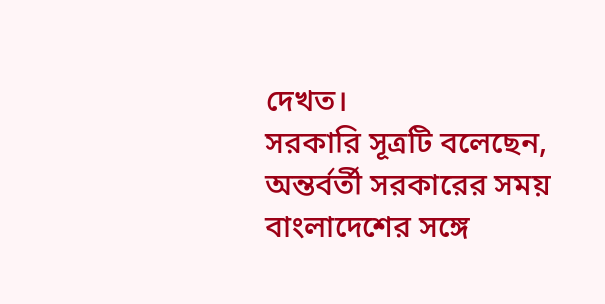দেখত।
সরকারি সূত্রটি বলেছেন, অন্তর্বর্তী সরকারের সময় বাংলাদেশের সঙ্গে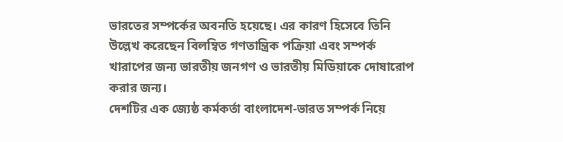ভারতের সম্পর্কের অবনতি হয়েছে। এর কারণ হিসেবে তিনি উল্লেখ করেছেন বিলম্বিত গণতান্ত্রিক পক্রিয়া এবং সম্পর্ক খারাপের জন্য ভারতীয় জনগণ ও ভারতীয় মিডিয়াকে দোষারোপ করার জন্য।
দেশটির এক জ্যেষ্ঠ কর্মকর্তা বাংলাদেশ-ভারত সম্পর্ক নিয়ে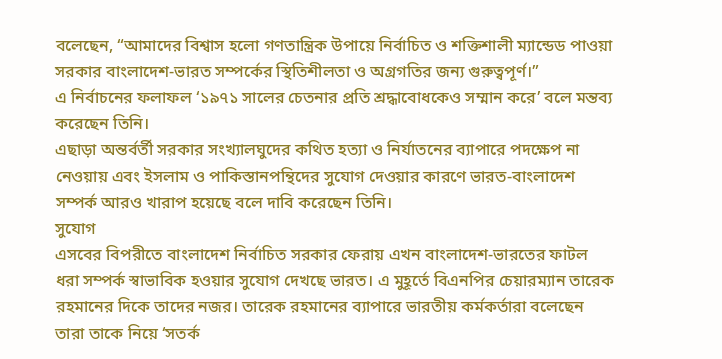বলেছেন, “আমাদের বিশ্বাস হলো গণতান্ত্রিক উপায়ে নির্বাচিত ও শক্তিশালী ম্যান্ডেড পাওয়া সরকার বাংলাদেশ-ভারত সম্পর্কের স্থিতিশীলতা ও অগ্রগতির জন্য গুরুত্বপূর্ণ।”
এ নির্বাচনের ফলাফল ‘১৯৭১ সালের চেতনার প্রতি শ্রদ্ধাবোধকেও সম্মান করে’ বলে মন্তব্য করেছেন তিনি।
এছাড়া অন্তর্বর্তী সরকার সংখ্যালঘুদের কথিত হত্যা ও নির্যাতনের ব্যাপারে পদক্ষেপ না নেওয়ায় এবং ইসলাম ও পাকিস্তানপন্থিদের সুযোগ দেওয়ার কারণে ভারত-বাংলাদেশ সম্পর্ক আরও খারাপ হয়েছে বলে দাবি করেছেন তিনি।
সুযোগ
এসবের বিপরীতে বাংলাদেশ নির্বাচিত সরকার ফেরায় এখন বাংলাদেশ-ভারতের ফাটল ধরা সম্পর্ক স্বাভাবিক হওয়ার সুযোগ দেখছে ভারত। এ মুহূর্তে বিএনপির চেয়ারম্যান তারেক রহমানের দিকে তাদের নজর। তারেক রহমানের ব্যাপারে ভারতীয় কর্মকর্তারা বলেছেন তারা তাকে নিয়ে ‘সতর্ক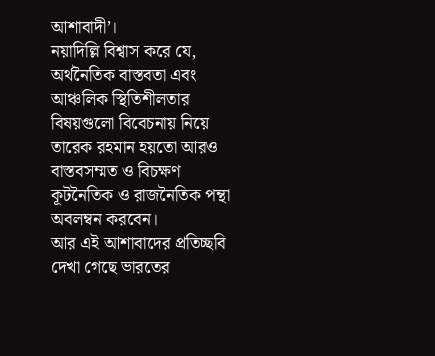আশাবাদী’।
নয়াদিল্লি বিশ্বাস করে যে, অর্থনৈতিক বাস্তবতা এবং আঞ্চলিক স্থিতিশীলতার বিষয়গুলো বিবেচনায় নিয়ে তারেক রহমান হয়তো আরও বাস্তবসম্মত ও বিচক্ষণ কূটনৈতিক ও রাজনৈতিক পন্থা অবলম্বন করবেন।
আর এই আশাবাদের প্রতিচ্ছবি দেখা গেছে ভারতের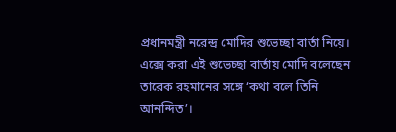প্রধানমন্ত্রী নরেন্দ্র মোদির শুভেচ্ছা বার্তা নিয়ে। এক্সে করা এই শুভেচ্ছা বার্তায় মোদি বলেছেন তারেক রহমানের সঙ্গে ‘কথা বলে তিনি আনন্দিত’।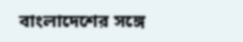বাংলাদেশের সঙ্গে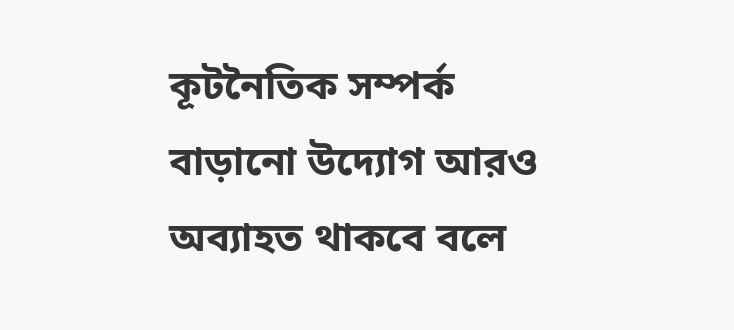কূটনৈতিক সম্পর্ক বাড়ানো উদ্যোগ আরও অব্যাহত থাকবে বলে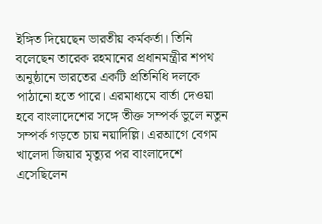ইঙ্গিত দিয়েছেন ভারতীয় কর্মকর্তা। তিনি বলেছেন তারেক রহমানের প্রধানমন্ত্রীর শপথ অনুষ্ঠানে ভারতের একটি প্রতিনিধি দলকে পাঠানো হতে পারে। এরমাধ্যমে বার্তা দেওয়া হবে বাংলাদেশের সঙ্গে তীক্ত সম্পর্ক ভুলে নতুন সম্পর্ক গড়তে চায় নয়াদিল্লি। এরআগে বেগম খালেদা জিয়ার মৃত্যুর পর বাংলাদেশে এসেছিলেন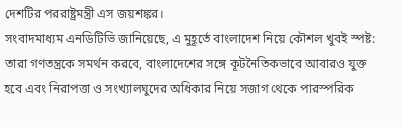দেশটির পররাষ্ট্রমন্ত্রী এস জয়শঙ্কর।
সংবাদমাধ্যম এনডিটিভি জানিয়েছে, এ মুহূর্তে বাংলাদেশ নিয়ে কৌশল খুবই স্পষ্ট: তারা গণতন্ত্রকে সমর্থন করবে, বাংলাদেশের সঙ্গে কূটনৈতিকভাবে আবারও যুক্ত হবে এবং নিরাপত্তা ও সংখ্যালঘুদের অধিকার নিয়ে সজাগ থেকে পারস্পরিক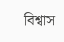বিশ্বাস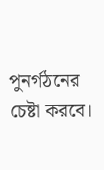পুনর্গঠনের চেষ্টা করবে।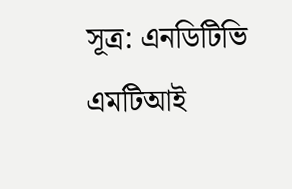সূত্র: এনডিটিভি
এমটিআই